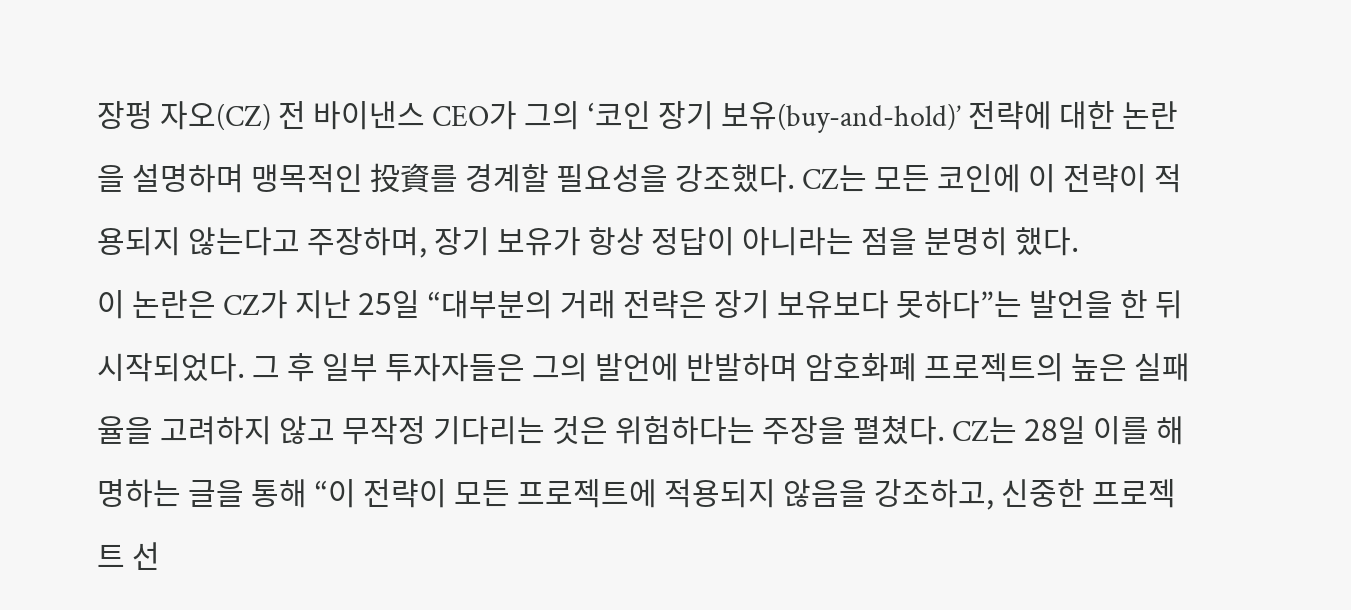장펑 자오(CZ) 전 바이낸스 CEO가 그의 ‘코인 장기 보유(buy-and-hold)’ 전략에 대한 논란을 설명하며 맹목적인 投資를 경계할 필요성을 강조했다. CZ는 모든 코인에 이 전략이 적용되지 않는다고 주장하며, 장기 보유가 항상 정답이 아니라는 점을 분명히 했다.
이 논란은 CZ가 지난 25일 “대부분의 거래 전략은 장기 보유보다 못하다”는 발언을 한 뒤 시작되었다. 그 후 일부 투자자들은 그의 발언에 반발하며 암호화폐 프로젝트의 높은 실패율을 고려하지 않고 무작정 기다리는 것은 위험하다는 주장을 펼쳤다. CZ는 28일 이를 해명하는 글을 통해 “이 전략이 모든 프로젝트에 적용되지 않음을 강조하고, 신중한 프로젝트 선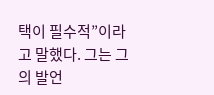택이 필수적”이라고 말했다. 그는 그의 발언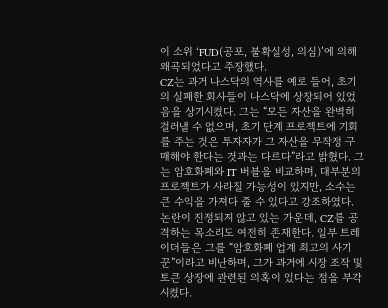이 소위 ‘FUD(공포, 불확실성, 의심)’에 의해 왜곡되었다고 주장했다.
CZ는 과거 나스닥의 역사를 예로 들어, 초기의 실패한 회사들이 나스닥에 상장되어 있었음을 상기시켰다. 그는 “모든 자산을 완벽히 걸러낼 수 없으며, 초기 단계 프로젝트에 기회를 주는 것은 투자자가 그 자산을 무작정 구매해야 한다는 것과는 다르다”라고 밝혔다. 그는 암호화폐와 IT 버블을 비교하며, 대부분의 프로젝트가 사라질 가능성이 있지만, 소수는 큰 수익을 가져다 줄 수 있다고 강조하였다.
논란이 진정되지 않고 있는 가운데, CZ를 공격하는 목소리도 여전히 존재한다. 일부 트레이더들은 그를 “암호화폐 업계 최고의 사기꾼”이라고 비난하며, 그가 과거에 시장 조작 및 토큰 상장에 관련된 의혹이 있다는 점을 부각시켰다.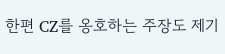한편 CZ를 옹호하는 주장도 제기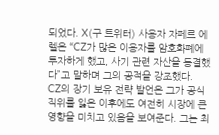되었다. X(구 트위터) 사용자 자페르 에렐은 “CZ가 많은 이용자를 암호화폐에 투자하게 했고, 사기 관련 자산을 동결했다”고 말하며 그의 공적을 강조했다.
CZ의 장기 보유 전략 발언은 그가 공식 직위를 잃은 이후에도 여전히 시장에 큰 영향을 미치고 있음을 보여준다. 그는 최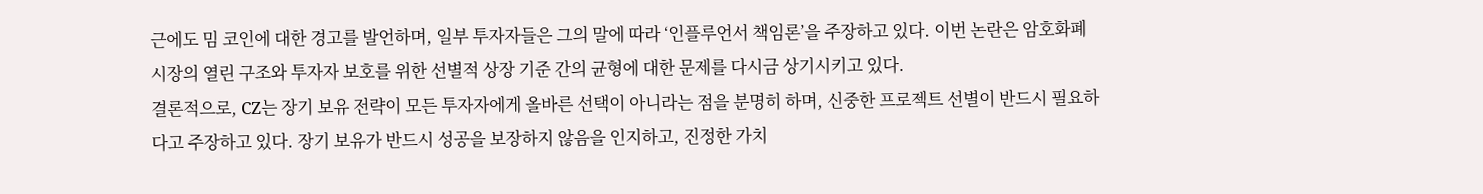근에도 밈 코인에 대한 경고를 발언하며, 일부 투자자들은 그의 말에 따라 ‘인플루언서 책임론’을 주장하고 있다. 이번 논란은 암호화폐 시장의 열린 구조와 투자자 보호를 위한 선별적 상장 기준 간의 균형에 대한 문제를 다시금 상기시키고 있다.
결론적으로, CZ는 장기 보유 전략이 모든 투자자에게 올바른 선택이 아니라는 점을 분명히 하며, 신중한 프로젝트 선별이 반드시 필요하다고 주장하고 있다. 장기 보유가 반드시 성공을 보장하지 않음을 인지하고, 진정한 가치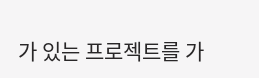가 있는 프로젝트를 가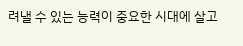려낼 수 있는 능력이 중요한 시대에 살고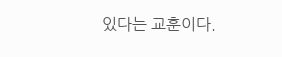있다는 교훈이다.